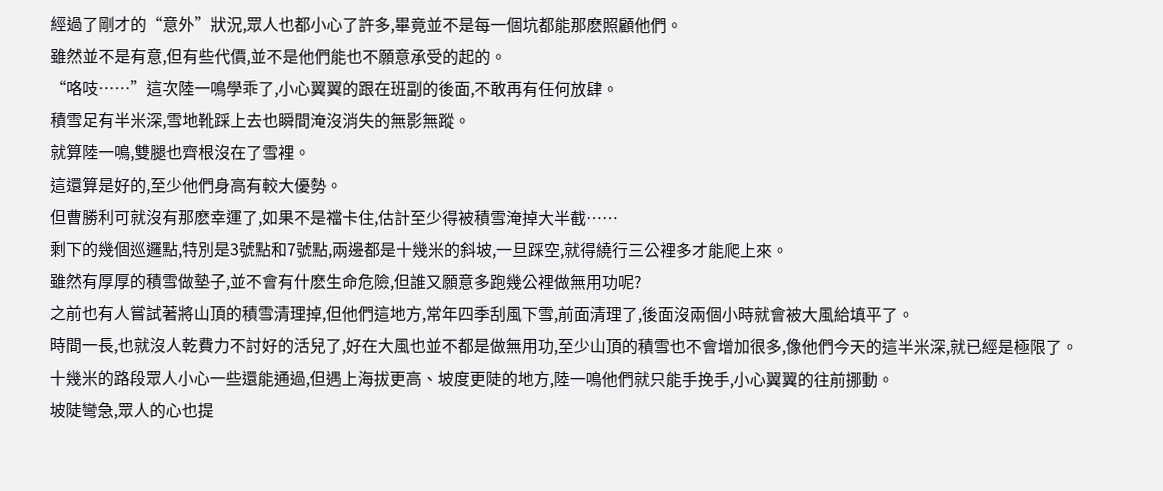經過了剛才的“意外”狀況,眾人也都小心了許多,畢竟並不是每一個坑都能那麽照顧他們。
雖然並不是有意,但有些代價,並不是他們能也不願意承受的起的。
“咯吱……”這次陸一鳴學乖了,小心翼翼的跟在班副的後面,不敢再有任何放肆。
積雪足有半米深,雪地靴踩上去也瞬間淹沒消失的無影無蹤。
就算陸一鳴,雙腿也齊根沒在了雪裡。
這還算是好的,至少他們身高有較大優勢。
但曹勝利可就沒有那麽幸運了,如果不是襠卡住,估計至少得被積雪淹掉大半截……
剩下的幾個巡邏點,特別是3號點和7號點,兩邊都是十幾米的斜坡,一旦踩空,就得繞行三公裡多才能爬上來。
雖然有厚厚的積雪做墊子,並不會有什麽生命危險,但誰又願意多跑幾公裡做無用功呢?
之前也有人嘗試著將山頂的積雪清理掉,但他們這地方,常年四季刮風下雪,前面清理了,後面沒兩個小時就會被大風給填平了。
時間一長,也就沒人乾費力不討好的活兒了,好在大風也並不都是做無用功,至少山頂的積雪也不會增加很多,像他們今天的這半米深,就已經是極限了。
十幾米的路段眾人小心一些還能通過,但遇上海拔更高、坡度更陡的地方,陸一鳴他們就只能手挽手,小心翼翼的往前挪動。
坡陡彎急,眾人的心也提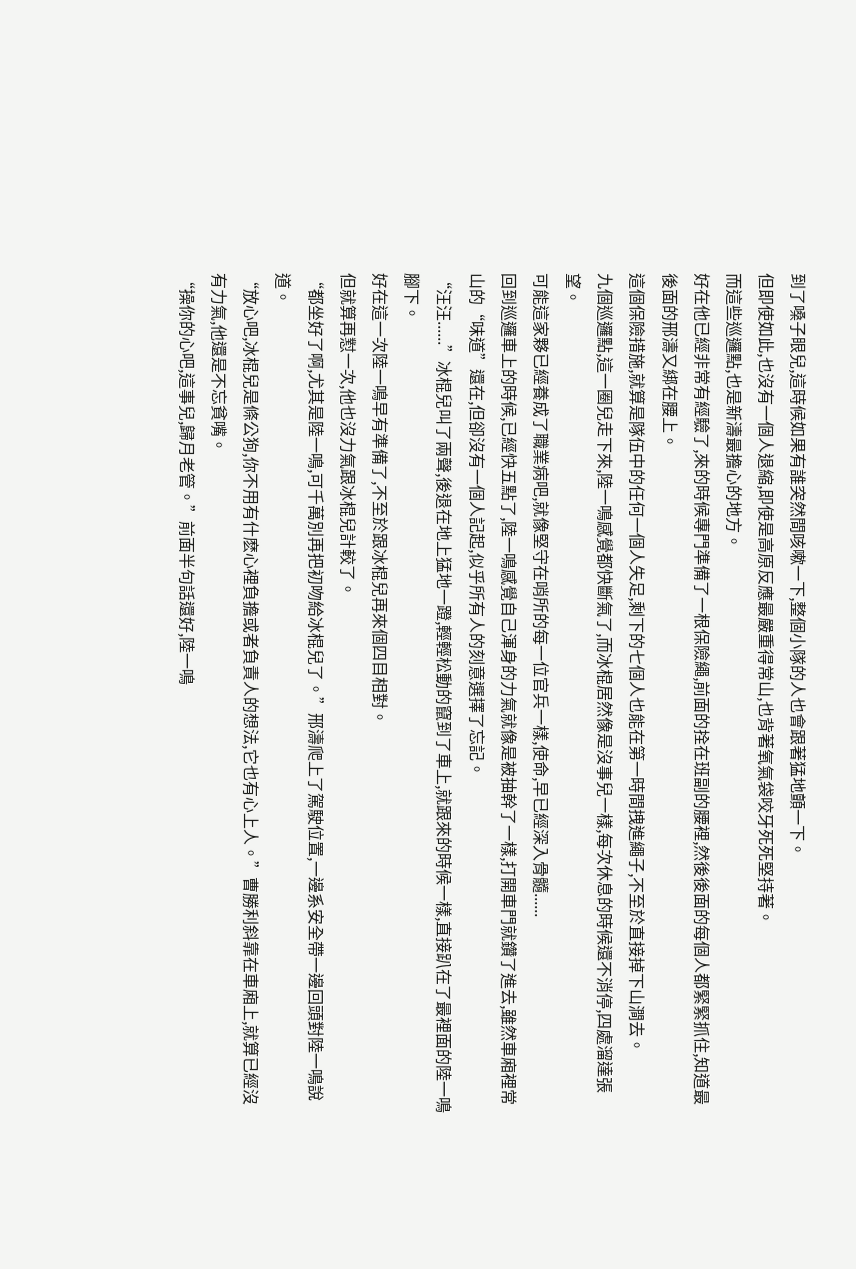到了嗓子眼兒,這時候如果有誰突然間咳嗽一下,整個小隊的人也會跟著猛地顫一下。
但即使如此,也沒有一個人退縮,即使是高原反應最嚴重得常山,也背著氧氣袋咬牙死死堅持著。
而這些巡邏點,也是新濤最擔心的地方。
好在他已經非常有經驗了,來的時候專門準備了一根保險繩,前面的拴在班副的腰裡,然後後面的每個人都緊緊抓住,知道最後面的邢濤又綁在腰上。
這個保險措施,就算是隊伍中的任何一個人失足,剩下的七個人也能在第一時間拽進繩子,不至於直接掉下山澗去。
九個巡邏點,這一圈兒走下來,陸一鳴感覺都快斷氣了,而冰棍居然像是沒事兒一樣,每次休息的時候還不消停,四處溜達張望。
可能這家夥已經養成了職業病吧,就像堅守在哨所的每一位官兵一樣,使命,早已經深入骨髓......
回到巡邏車上的時候,已經快五點了,陸一鳴感覺自己渾身的力氣就像是被抽幹了一樣,打開車門就鑽了進去,雖然車廂裡常山的“味道”還在,但卻沒有一個人記起,似乎所有人的刻意選擇了忘記。
“汪汪......”冰棍兒叫了兩聲,後退在地上猛地一蹬,輕輕松動的竄到了車上,就跟來的時候一樣,直接趴在了最裡面的陸一鳴腳下。
好在這一次陸一鳴早有準備了,不至於跟冰棍兒再來個四目相對。
但就算再懟一次,他也沒力氣跟冰棍兒計較了。
“都坐好了啊,尤其是陸一鳴,可千萬別再把初吻給冰棍兒了。”邢濤爬上了駕駛位置,一邊系安全帶一邊回頭對陸一鳴說道。
“放心吧,冰棍兒是條公狗,你不用有什麽心裡負擔或者負責人的想法,它也有心上人。”曹勝利斜靠在車廂上,就算已經沒有力氣,他還是不忘貧嘴。
“操你的心吧,這事兒,歸月老管。”前面半句話還好,陸一鳴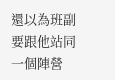還以為班副要跟他站同一個陣營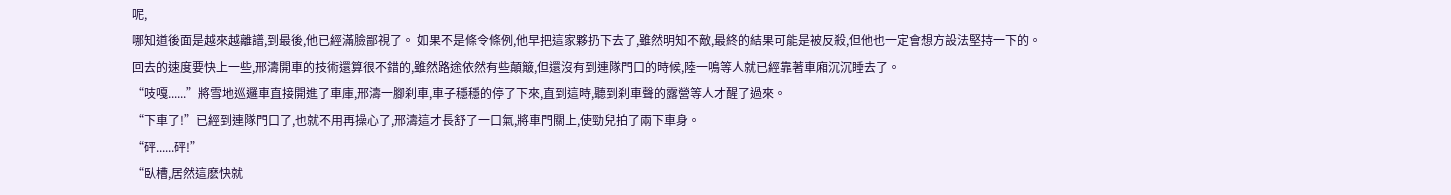呢,
哪知道後面是越來越離譜,到最後,他已經滿臉鄙視了。 如果不是條令條例,他早把這家夥扔下去了,雖然明知不敵,最終的結果可能是被反殺,但他也一定會想方設法堅持一下的。
回去的速度要快上一些,邢濤開車的技術還算很不錯的,雖然路途依然有些顛簸,但還沒有到連隊門口的時候,陸一鳴等人就已經靠著車廂沉沉睡去了。
“吱嘎......”將雪地巡邏車直接開進了車庫,邢濤一腳刹車,車子穩穩的停了下來,直到這時,聽到刹車聲的露營等人才醒了過來。
“下車了!”已經到連隊門口了,也就不用再操心了,邢濤這才長舒了一口氣,將車門關上,使勁兒拍了兩下車身。
“砰......砰!”
“臥槽,居然這麽快就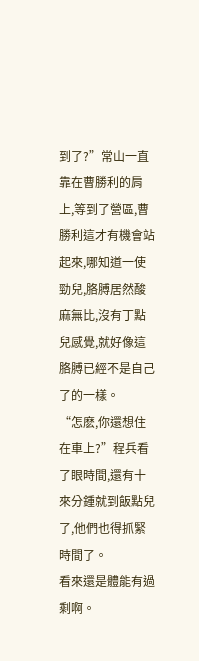到了?”常山一直靠在曹勝利的肩上,等到了營區,曹勝利這才有機會站起來,哪知道一使勁兒,胳膊居然酸麻無比,沒有丁點兒感覺,就好像這胳膊已經不是自己了的一樣。
“怎麽,你還想住在車上?”程兵看了眼時間,還有十來分鍾就到飯點兒了,他們也得抓緊時間了。
看來還是體能有過剩啊。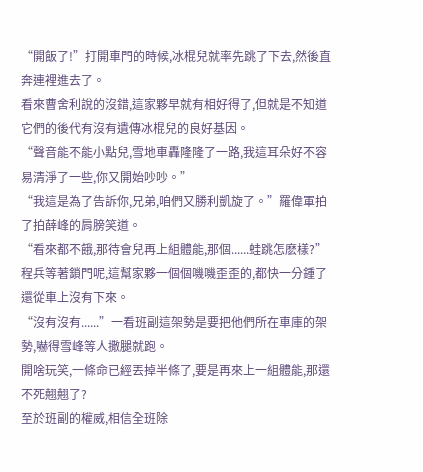“開飯了!”打開車門的時候,冰棍兒就率先跳了下去,然後直奔連裡進去了。
看來曹舍利說的沒錯,這家夥早就有相好得了,但就是不知道它們的後代有沒有遺傳冰棍兒的良好基因。
“聲音能不能小點兒,雪地車轟隆隆了一路,我這耳朵好不容易清淨了一些,你又開始吵吵。”
“我這是為了告訴你,兄弟,咱們又勝利凱旋了。”羅偉軍拍了拍薛峰的肩膀笑道。
“看來都不餓,那待會兒再上組體能,那個......蛙跳怎麽樣?”程兵等著鎖門呢,這幫家夥一個個嘰嘰歪歪的,都快一分鍾了還從車上沒有下來。
“沒有沒有......”一看班副這架勢是要把他們所在車庫的架勢,嚇得雪峰等人撒腿就跑。
開啥玩笑,一條命已經丟掉半條了,要是再來上一組體能,那還不死翹翹了?
至於班副的權威,相信全班除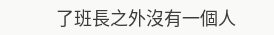了班長之外沒有一個人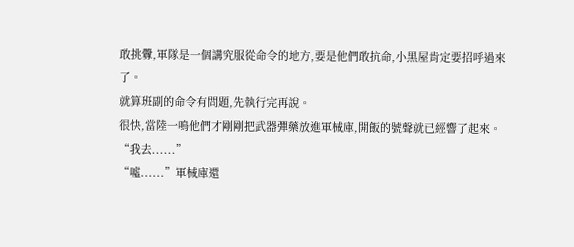敢挑釁,軍隊是一個講究服從命令的地方,要是他們敢抗命,小黑屋肯定要招呼過來了。
就算班副的命令有問題,先執行完再說。
很快,當陸一鳴他們才剛剛把武器彈藥放進軍械庫,開飯的號聲就已經響了起來。
“我去......”
“噓......”軍械庫還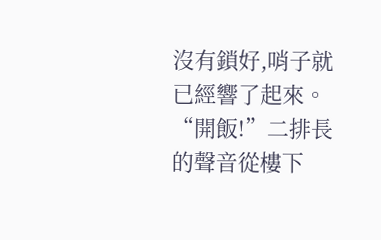沒有鎖好,哨子就已經響了起來。
“開飯!”二排長的聲音從樓下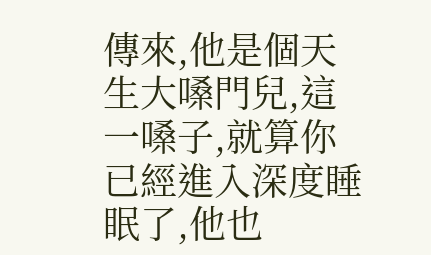傳來,他是個天生大嗓門兒,這一嗓子,就算你已經進入深度睡眠了,他也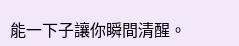能一下子讓你瞬間清醒。